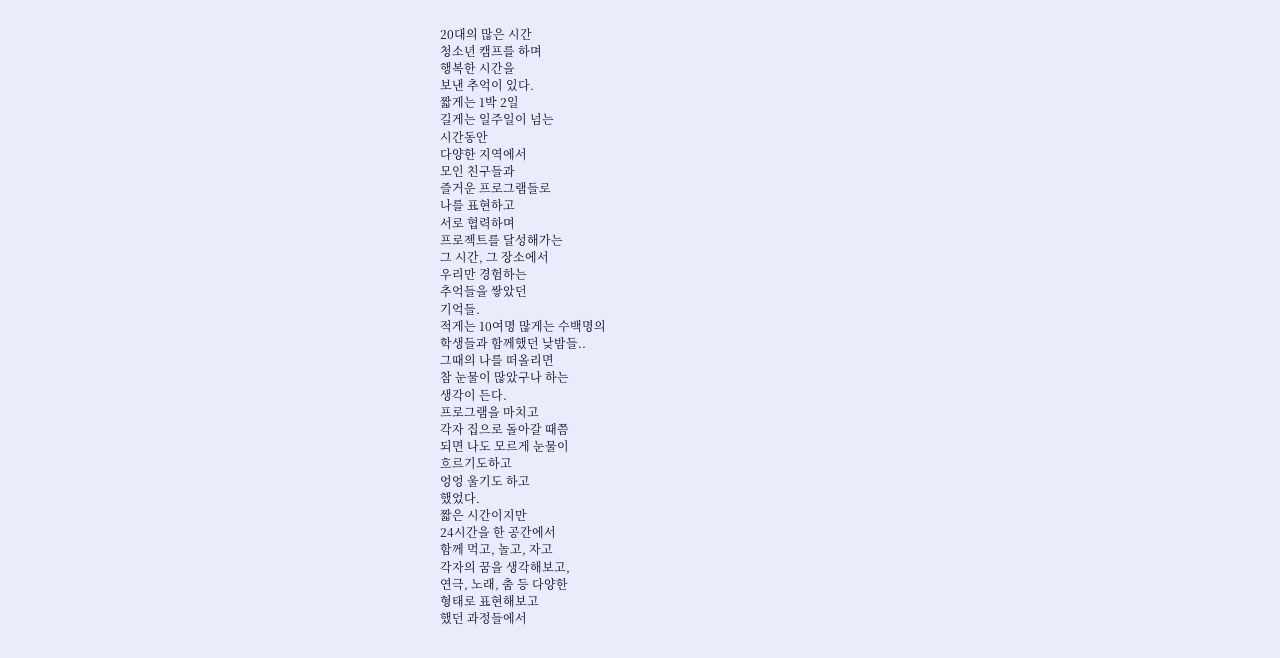20대의 많은 시간
청소년 캠프를 하며
행복한 시간을
보낸 추억이 있다.
짧게는 1박 2일
길게는 일주일이 넘는
시간동안
다양한 지역에서
모인 친구들과
즐거운 프로그램들로
나를 표현하고
서로 협력하며
프로젝트를 달성해가는
그 시간, 그 장소에서
우리만 경험하는
추억들을 쌓았던
기억들.
적게는 10여명 많게는 수백명의
학생들과 함께했던 낮밤들..
그때의 나를 떠올리면
참 눈물이 많았구나 하는
생각이 든다.
프로그램을 마치고
각자 집으로 돌아갈 때쯤
되면 나도 모르게 눈물이
흐르기도하고
엉엉 울기도 하고
했었다.
짧은 시간이지만
24시간을 한 공간에서
함께 먹고, 놀고, 자고
각자의 꿈을 생각해보고,
연극, 노래, 춤 등 다양한
형태로 표현해보고
했던 과정들에서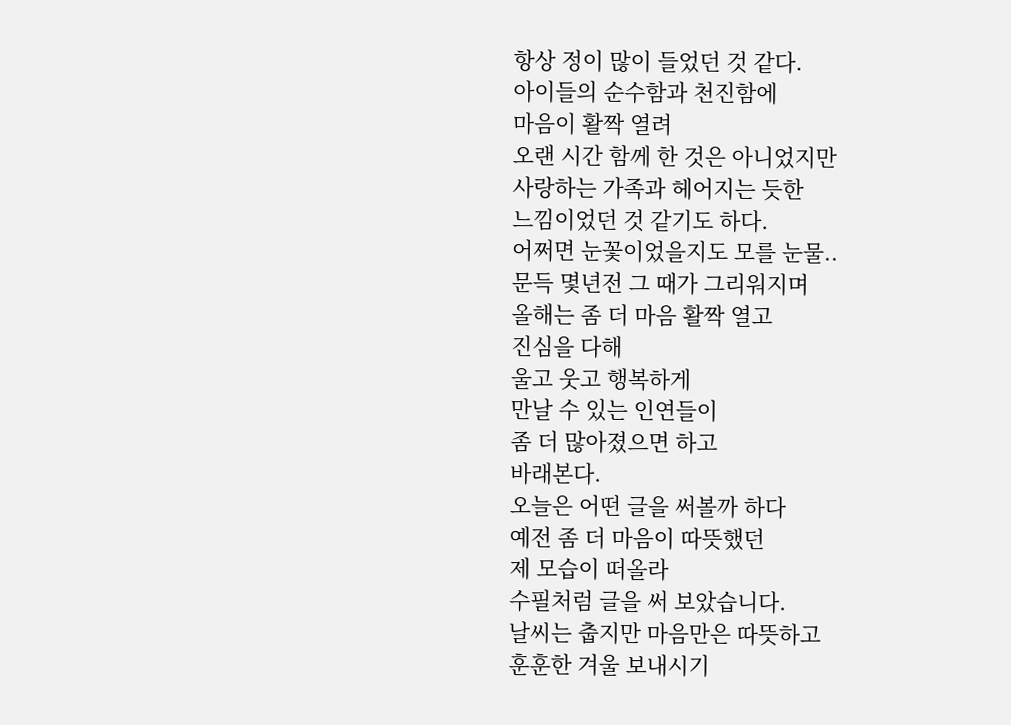항상 정이 많이 들었던 것 같다.
아이들의 순수함과 천진함에
마음이 활짝 열려
오랜 시간 함께 한 것은 아니었지만
사랑하는 가족과 헤어지는 듯한
느낌이었던 것 같기도 하다.
어쩌면 눈꽃이었을지도 모를 눈물..
문득 몇년전 그 때가 그리워지며
올해는 좀 더 마음 활짝 열고
진심을 다해
울고 웃고 행복하게
만날 수 있는 인연들이
좀 더 많아졌으면 하고
바래본다.
오늘은 어떤 글을 써볼까 하다
예전 좀 더 마음이 따뜻했던
제 모습이 떠올라
수필처럼 글을 써 보았습니다.
날씨는 춥지만 마음만은 따뜻하고
훈훈한 겨울 보내시기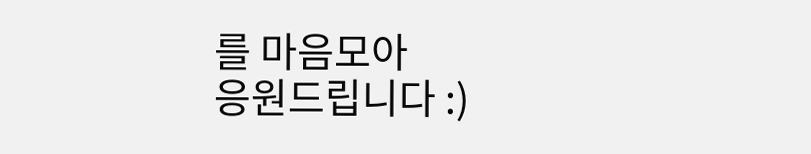를 마음모아
응원드립니다 :)